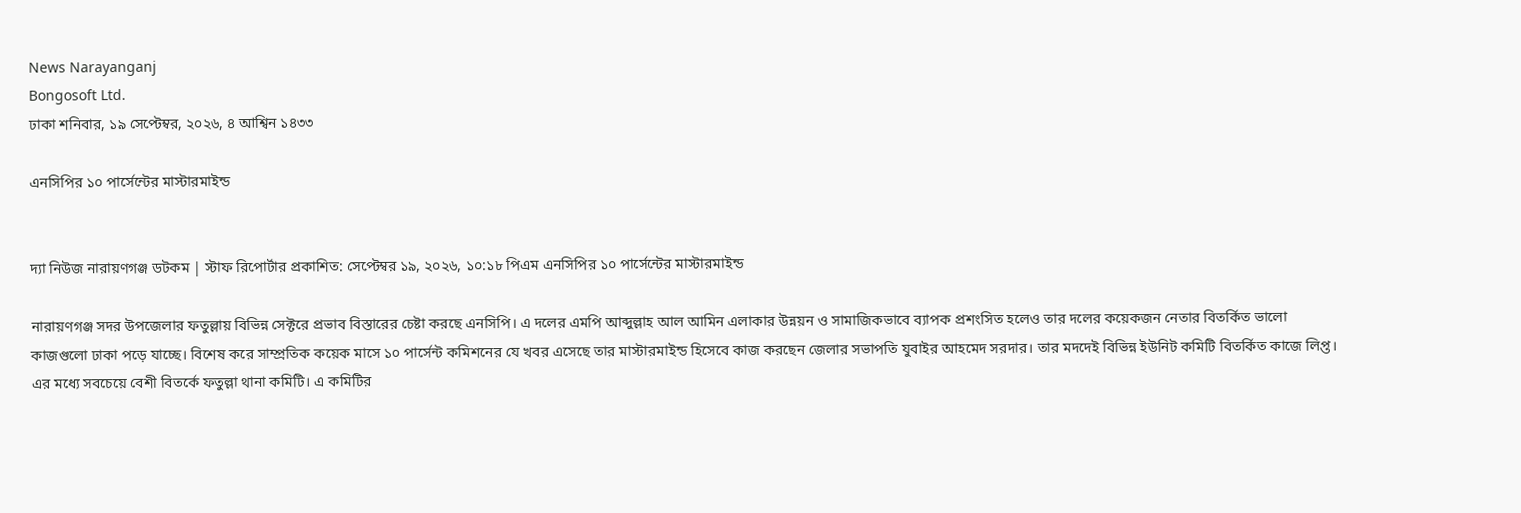News Narayanganj
Bongosoft Ltd.
ঢাকা শনিবার, ১৯ সেপ্টেম্বর, ২০২৬, ৪ আশ্বিন ১৪৩৩

এনসিপির ১০ পার্সেন্টের মাস্টারমাইন্ড


দ্যা নিউজ নারায়ণগঞ্জ ডটকম | স্টাফ রিপোর্টার প্রকাশিত: সেপ্টেম্বর ১৯, ২০২৬, ১০:১৮ পিএম এনসিপির ১০ পার্সেন্টের মাস্টারমাইন্ড

নারায়ণগঞ্জ সদর উপজেলার ফতুল্লায় বিভিন্ন সেক্টরে প্রভাব বিস্তারের চেষ্টা করছে এনসিপি। এ দলের এমপি আব্দুল্লাহ আল আমিন এলাকার উন্নয়ন ও সামাজিকভাবে ব্যাপক প্রশংসিত হলেও তার দলের কয়েকজন নেতার বিতর্কিত ভালো কাজগুলো ঢাকা পড়ে যাচ্ছে। বিশেষ করে সাম্প্রতিক কয়েক মাসে ১০ পার্সেন্ট কমিশনের যে খবর এসেছে তার মাস্টারমাইন্ড হিসেবে কাজ করছেন জেলার সভাপতি যুবাইর আহমেদ সরদার। তার মদদেই বিভিন্ন ইউনিট কমিটি বিতর্কিত কাজে লিপ্ত। এর মধ্যে সবচেয়ে বেশী বিতর্কে ফতুল্লা থানা কমিটি। এ কমিটির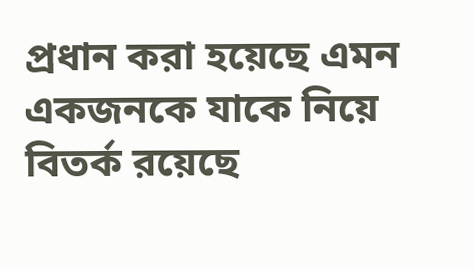প্রধান করা হয়েছে এমন একজনকে যাকে নিয়ে বিতর্ক রয়েছে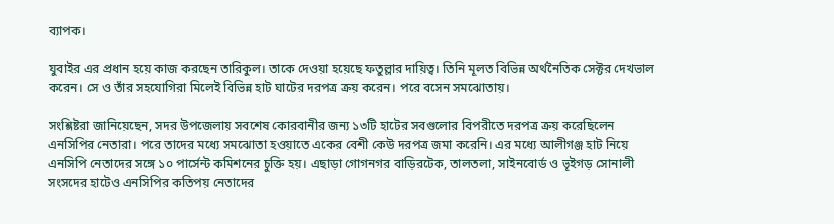ব্যাপক।

যুবাইর এর প্রধান হয়ে কাজ করছেন তারিকুল। তাকে দেওয়া হয়েছে ফতুল্লার দায়িত্ব। তিনি মূলত বিভিন্ন অর্থনৈতিক সেক্টর দেখভাল করেন। সে ও তাঁর সহযোগিরা মিলেই বিভিন্ন হাট ঘাটের দরপত্র ক্রয় করেন। পরে বসেন সমঝোতায়।

সংশ্লিষ্টরা জানিয়েছেন, সদর উপজেলায় সবশেষ কোরবানীর জন্য ১৩টি হাটের সবগুলোর বিপরীতে দরপত্র ক্রয় করেছিলেন এনসিপির নেতারা। পরে তাদের মধ্যে সমঝোতা হওয়াতে একের বেশী কেউ দরপত্র জমা করেনি। এর মধ্যে আলীগঞ্জ হাট নিয়ে এনসিপি নেতাদের সঙ্গে ১০ পার্সেন্ট কমিশনের চুক্তি হয়। এছাড়া গোগনগর বাড়িরটেক, তালতলা, সাইনবোর্ড ও ভূইগড় সোনালী সংসদের হাটেও এনসিপির কতিপয় নেতাদের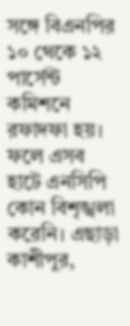সঙ্গে বিএনপির ১০ থেকে ১২ পার্সেন্ট কমিশনে রফাদফা হয়। ফলে এসব হাটে এনসিপি কোন বিশৃঙ্খলা করেনি। এছাড়া কাশীপুর,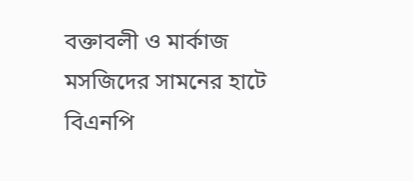বক্তাবলী ও মার্কাজ মসজিদের সামনের হাটে বিএনপি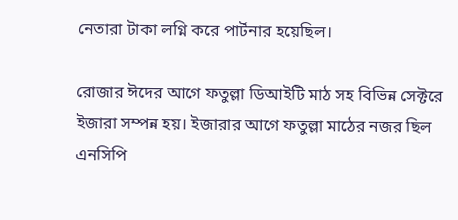নেতারা টাকা লগ্নি করে পার্টনার হয়েছিল।

রোজার ঈদের আগে ফতুল্লা ডিআইটি মাঠ সহ বিভিন্ন সেক্টরে ইজারা সম্পন্ন হয়। ইজারার আগে ফতুল্লা মাঠের নজর ছিল এনসিপি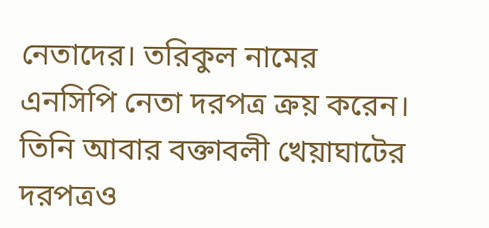নেতাদের। তরিকুল নামের এনসিপি নেতা দরপত্র ক্রয় করেন। তিনি আবার বক্তাবলী খেয়াঘাটের দরপত্রও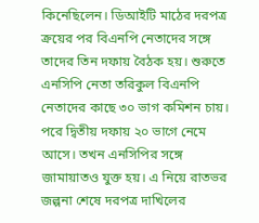কিনেছিলেন। ডিআইটি মাঠের দরপত্র ক্রয়ের পর বিএনপি নেতাদের সঙ্গে তাদের তিন দফায় বৈঠক হয়। শুরুতে এনসিপি নেতা তরিকুল বিএনপি নেতাদের কাছে ৩০ ভাগ কমিশন চায়। পরে দ্বিতীয় দফায় ২০ ভাগে নেমে আসে। তখন এনসিপির সঙ্গে জামায়াতও যুক্ত হয়। এ নিয়ে রাতভর জল্পনা শেষে দরপত্র দাখিলের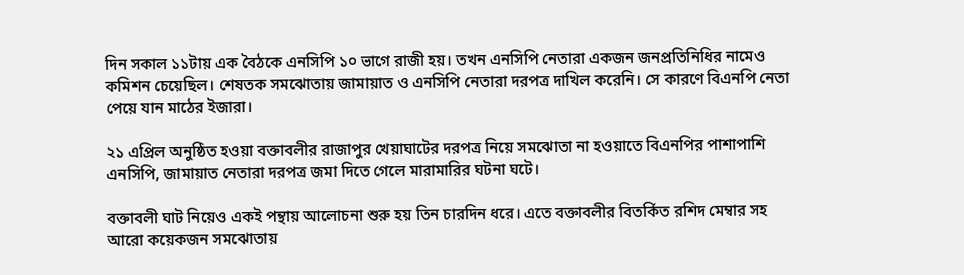দিন সকাল ১১টায় এক বৈঠকে এনসিপি ১০ ভাগে রাজী হয়। তখন এনসিপি নেতারা একজন জনপ্রতিনিধির নামেও কমিশন চেয়েছিল। শেষতক সমঝোতায় জামায়াত ও এনসিপি নেতারা দরপত্র দাখিল করেনি। সে কারণে বিএনপি নেতা পেয়ে যান মাঠের ইজারা।

২১ এপ্রিল অনুষ্ঠিত হওয়া বক্তাবলীর রাজাপুর খেয়াঘাটের দরপত্র নিয়ে সমঝোতা না হওয়াতে বিএনপির পাশাপাশি এনসিপি, জামায়াত নেতারা দরপত্র জমা দিতে গেলে মারামারির ঘটনা ঘটে।

বক্তাবলী ঘাট নিয়েও একই পন্থায় আলোচনা শুরু হয় তিন চারদিন ধরে। এতে বক্তাবলীর বিতর্কিত রশিদ মেম্বার সহ আরো কয়েকজন সমঝোতায়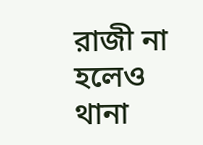রাজী না হলেও থানা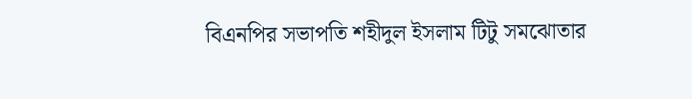বিএনপির সভাপতি শহীদুল ইসলাম টিটু সমঝোতার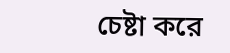চেষ্টা করে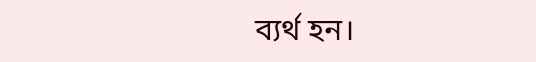ব্যর্থ হন।